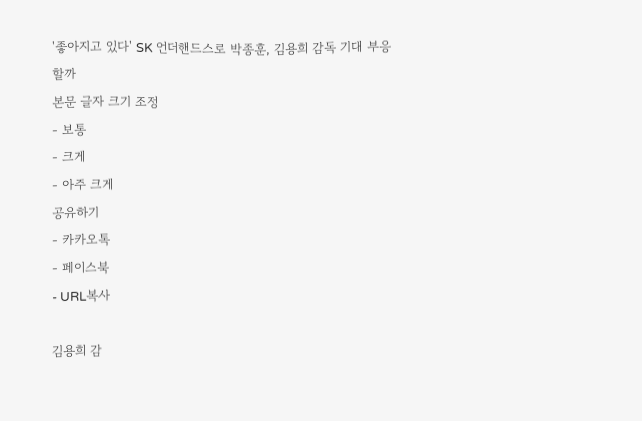'좋아지고 있다' SK 언더핸드스로 박종훈, 김용희 감독 기대 부응할까
본문 글자 크기 조정
- 보통
- 크게
- 아주 크게
공유하기
- 카카오톡
- 페이스북
- URL복사

김용희 감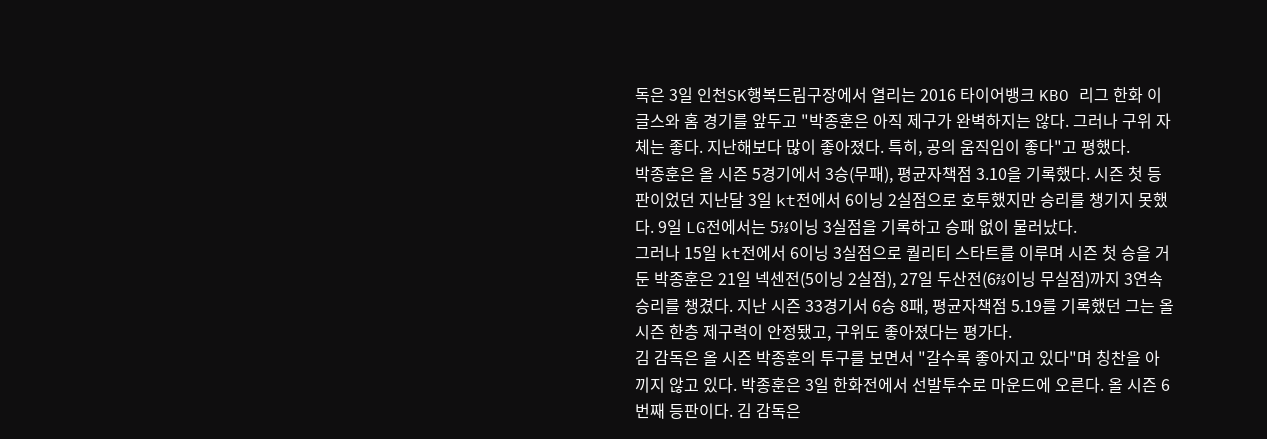독은 3일 인천SK행복드림구장에서 열리는 2016 타이어뱅크 KBO 리그 한화 이글스와 홈 경기를 앞두고 "박종훈은 아직 제구가 완벽하지는 않다. 그러나 구위 자체는 좋다. 지난해보다 많이 좋아졌다. 특히, 공의 움직임이 좋다"고 평했다.
박종훈은 올 시즌 5경기에서 3승(무패), 평균자책점 3.10을 기록했다. 시즌 첫 등판이었던 지난달 3일 kt전에서 6이닝 2실점으로 호투했지만 승리를 챙기지 못했다. 9일 LG전에서는 5⅓이닝 3실점을 기록하고 승패 없이 물러났다.
그러나 15일 kt전에서 6이닝 3실점으로 퀄리티 스타트를 이루며 시즌 첫 승을 거둔 박종훈은 21일 넥센전(5이닝 2실점), 27일 두산전(6⅔이닝 무실점)까지 3연속 승리를 챙겼다. 지난 시즌 33경기서 6승 8패, 평균자책점 5.19를 기록했던 그는 올 시즌 한층 제구력이 안정됐고, 구위도 좋아졌다는 평가다.
김 감독은 올 시즌 박종훈의 투구를 보면서 "갈수록 좋아지고 있다"며 칭찬을 아끼지 않고 있다. 박종훈은 3일 한화전에서 선발투수로 마운드에 오른다. 올 시즌 6번째 등판이다. 김 감독은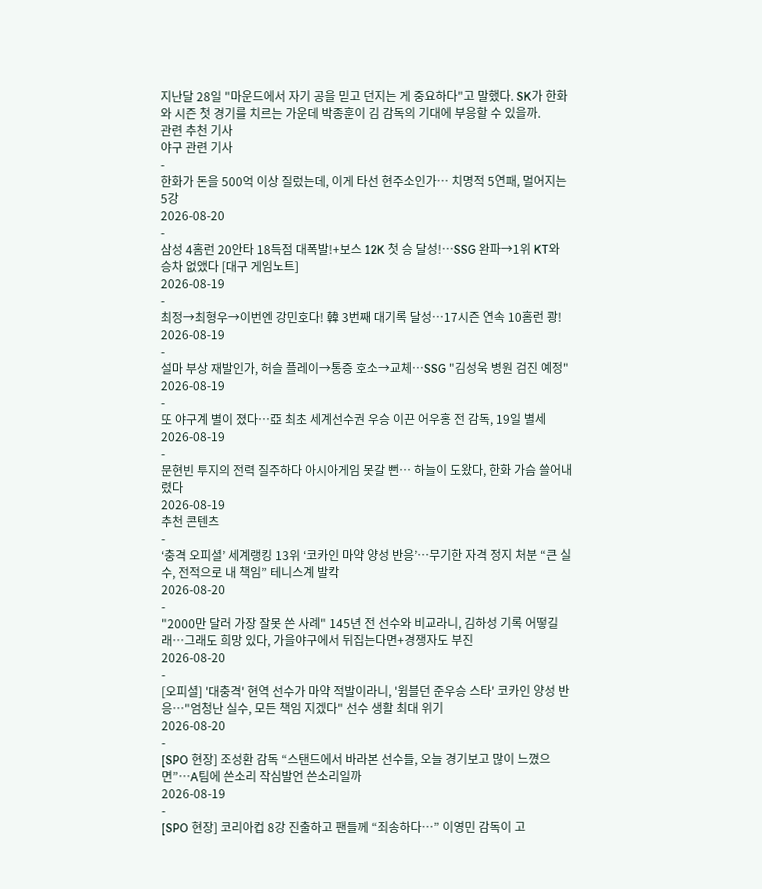지난달 28일 "마운드에서 자기 공을 믿고 던지는 게 중요하다"고 말했다. SK가 한화와 시즌 첫 경기를 치르는 가운데 박종훈이 김 감독의 기대에 부응할 수 있을까.
관련 추천 기사
야구 관련 기사
-
한화가 돈을 500억 이상 질렀는데, 이게 타선 현주소인가… 치명적 5연패, 멀어지는 5강
2026-08-20
-
삼성 4홈런 20안타 18득점 대폭발!+보스 12K 첫 승 달성!…SSG 완파→1위 KT와 승차 없앴다 [대구 게임노트]
2026-08-19
-
최정→최형우→이번엔 강민호다! 韓 3번째 대기록 달성…17시즌 연속 10홈런 쾅!
2026-08-19
-
설마 부상 재발인가, 허슬 플레이→통증 호소→교체…SSG "김성욱 병원 검진 예정"
2026-08-19
-
또 야구계 별이 졌다…亞 최초 세계선수권 우승 이끈 어우홍 전 감독, 19일 별세
2026-08-19
-
문현빈 투지의 전력 질주하다 아시아게임 못갈 뻔… 하늘이 도왔다, 한화 가슴 쓸어내렸다
2026-08-19
추천 콘텐츠
-
‘충격 오피셜’ 세계랭킹 13위 ‘코카인 마약 양성 반응’…무기한 자격 정지 처분 “큰 실수, 전적으로 내 책임” 테니스계 발칵
2026-08-20
-
"2000만 달러 가장 잘못 쓴 사례" 145년 전 선수와 비교라니, 김하성 기록 어떻길래…그래도 희망 있다, 가을야구에서 뒤집는다면+경쟁자도 부진
2026-08-20
-
[오피셜] '대충격' 현역 선수가 마약 적발이라니, '윔블던 준우승 스타' 코카인 양성 반응…"엄청난 실수, 모든 책임 지겠다" 선수 생활 최대 위기
2026-08-20
-
[SPO 현장] 조성환 감독 “스탠드에서 바라본 선수들, 오늘 경기보고 많이 느꼈으면”…A팀에 쓴소리 작심발언 쓴소리일까
2026-08-19
-
[SPO 현장] 코리아컵 8강 진출하고 팬들께 “죄송하다…” 이영민 감독이 고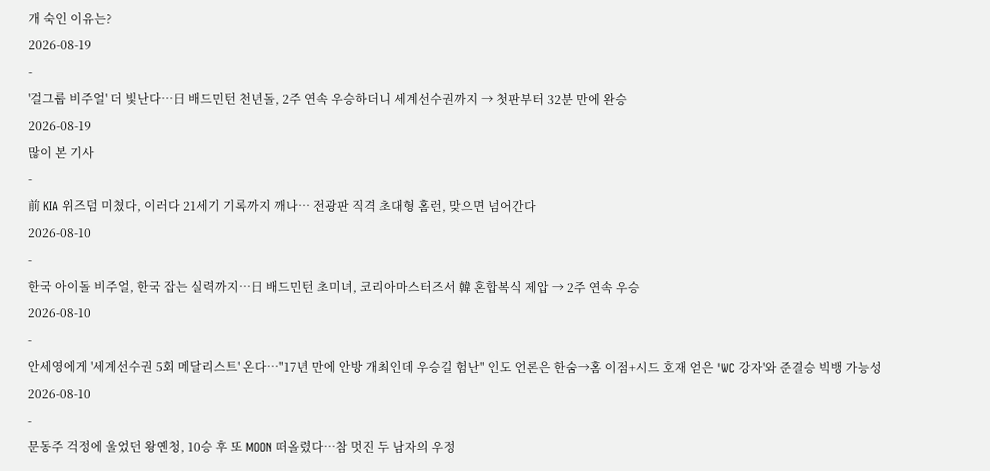개 숙인 이유는?
2026-08-19
-
'걸그룹 비주얼' 더 빛난다…日 배드민턴 천년돌, 2주 연속 우승하더니 세계선수권까지 → 첫판부터 32분 만에 완승
2026-08-19
많이 본 기사
-
前 KIA 위즈덤 미쳤다, 이러다 21세기 기록까지 깨나… 전광판 직격 초대형 홈런, 맞으면 넘어간다
2026-08-10
-
한국 아이돌 비주얼, 한국 잡는 실력까지…日 배드민턴 초미녀, 코리아마스터즈서 韓 혼합복식 제압 → 2주 연속 우승
2026-08-10
-
안세영에게 '세계선수권 5회 메달리스트' 온다…"17년 만에 안방 개최인데 우승길 험난" 인도 언론은 한숨→홈 이점+시드 호재 얻은 'WC 강자'와 준결승 빅뱅 가능성
2026-08-10
-
문동주 걱정에 울었던 왕옌청, 10승 후 또 MOON 떠올렸다…참 멋진 두 남자의 우정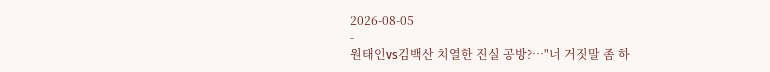2026-08-05
-
원태인vs김백산 치열한 진실 공방?…"너 거짓말 좀 하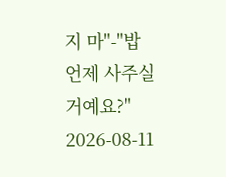지 마"-"밥 언제 사주실 거예요?"
2026-08-11